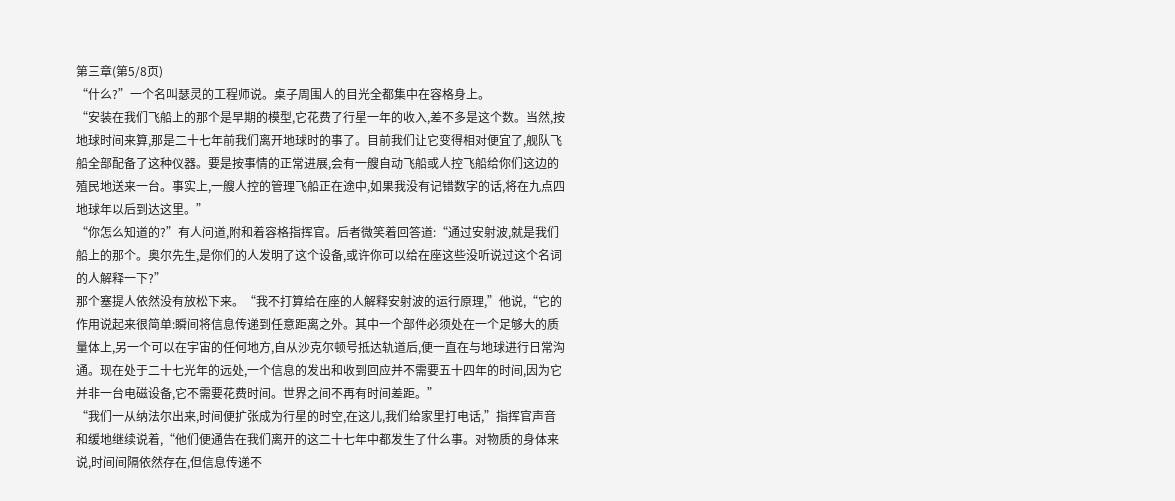第三章(第5/8页)
“什么?”一个名叫瑟灵的工程师说。桌子周围人的目光全都集中在容格身上。
“安装在我们飞船上的那个是早期的模型,它花费了行星一年的收入,差不多是这个数。当然,按地球时间来算,那是二十七年前我们离开地球时的事了。目前我们让它变得相对便宜了,舰队飞船全部配备了这种仪器。要是按事情的正常进展,会有一艘自动飞船或人控飞船给你们这边的殖民地送来一台。事实上,一艘人控的管理飞船正在途中,如果我没有记错数字的话,将在九点四地球年以后到达这里。”
“你怎么知道的?”有人问道,附和着容格指挥官。后者微笑着回答道:“通过安射波,就是我们船上的那个。奥尔先生,是你们的人发明了这个设备,或许你可以给在座这些没听说过这个名词的人解释一下?”
那个塞提人依然没有放松下来。“我不打算给在座的人解释安射波的运行原理,”他说,“它的作用说起来很简单:瞬间将信息传递到任意距离之外。其中一个部件必须处在一个足够大的质量体上,另一个可以在宇宙的任何地方,自从沙克尔顿号抵达轨道后,便一直在与地球进行日常沟通。现在处于二十七光年的远处,一个信息的发出和收到回应并不需要五十四年的时间,因为它并非一台电磁设备,它不需要花费时间。世界之间不再有时间差距。”
“我们一从纳法尔出来,时间便扩张成为行星的时空,在这儿,我们给家里打电话,”指挥官声音和缓地继续说着,“他们便通告在我们离开的这二十七年中都发生了什么事。对物质的身体来说,时间间隔依然存在,但信息传递不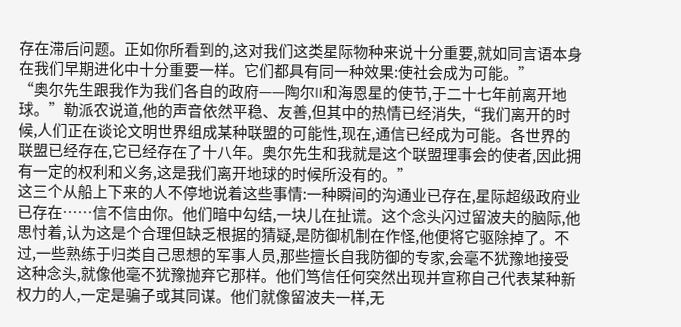存在滞后问题。正如你所看到的,这对我们这类星际物种来说十分重要,就如同言语本身在我们早期进化中十分重要一样。它们都具有同一种效果:使社会成为可能。”
“奥尔先生跟我作为我们各自的政府——陶尔II和海恩星的使节,于二十七年前离开地球。”勒派农说道,他的声音依然平稳、友善,但其中的热情已经消失,“我们离开的时候,人们正在谈论文明世界组成某种联盟的可能性,现在,通信已经成为可能。各世界的联盟已经存在,它已经存在了十八年。奥尔先生和我就是这个联盟理事会的使者,因此拥有一定的权利和义务,这是我们离开地球的时候所没有的。”
这三个从船上下来的人不停地说着这些事情:一种瞬间的沟通业已存在,星际超级政府业已存在……信不信由你。他们暗中勾结,一块儿在扯谎。这个念头闪过留波夫的脑际,他思忖着,认为这是个合理但缺乏根据的猜疑,是防御机制在作怪,他便将它驱除掉了。不过,一些熟练于归类自己思想的军事人员,那些擅长自我防御的专家,会毫不犹豫地接受这种念头,就像他毫不犹豫抛弃它那样。他们笃信任何突然出现并宣称自己代表某种新权力的人,一定是骗子或其同谋。他们就像留波夫一样,无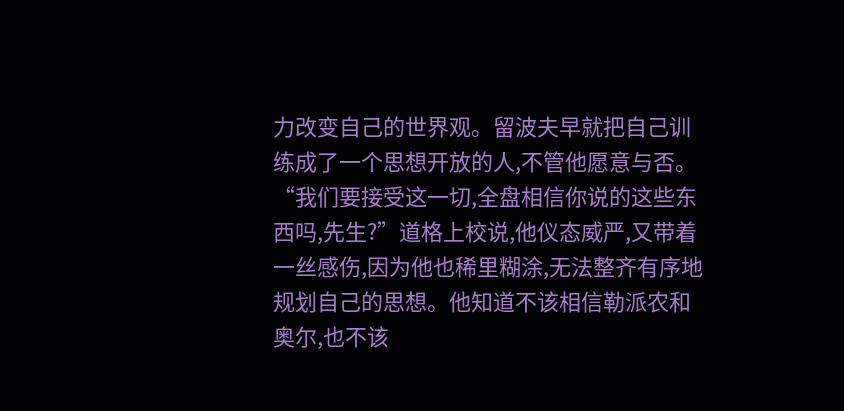力改变自己的世界观。留波夫早就把自己训练成了一个思想开放的人,不管他愿意与否。
“我们要接受这一切,全盘相信你说的这些东西吗,先生?”道格上校说,他仪态威严,又带着一丝感伤,因为他也稀里糊涂,无法整齐有序地规划自己的思想。他知道不该相信勒派农和奥尔,也不该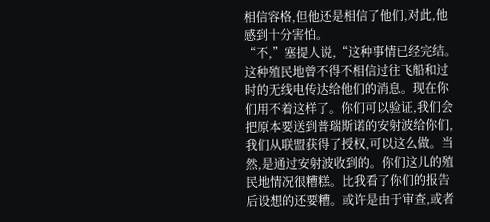相信容格,但他还是相信了他们,对此,他感到十分害怕。
“不,”塞提人说,“这种事情已经完结。这种殖民地曾不得不相信过往飞船和过时的无线电传达给他们的消息。现在你们用不着这样了。你们可以验证,我们会把原本要送到普瑞斯诺的安射波给你们,我们从联盟获得了授权,可以这么做。当然,是通过安射波收到的。你们这儿的殖民地情况很糟糕。比我看了你们的报告后设想的还要糟。或许是由于审查,或者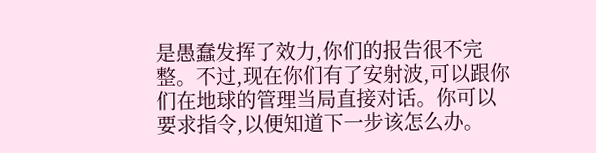是愚蠢发挥了效力,你们的报告很不完整。不过,现在你们有了安射波,可以跟你们在地球的管理当局直接对话。你可以要求指令,以便知道下一步该怎么办。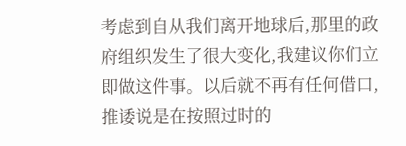考虑到自从我们离开地球后,那里的政府组织发生了很大变化,我建议你们立即做这件事。以后就不再有任何借口,推诿说是在按照过时的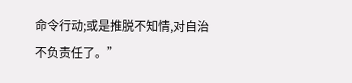命令行动;或是推脱不知情,对自治不负责任了。”